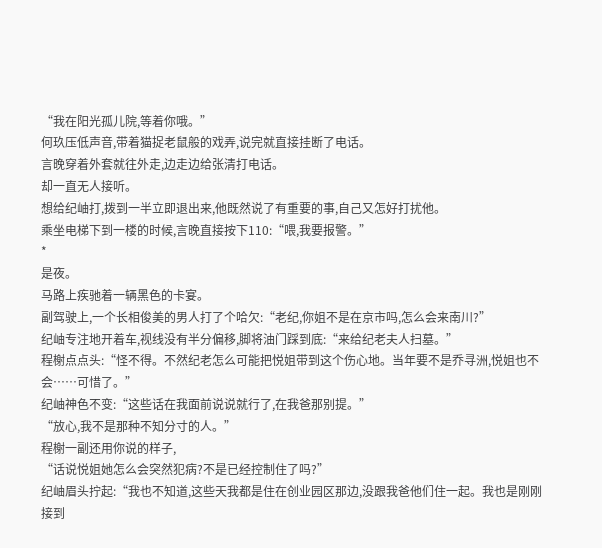“我在阳光孤儿院,等着你哦。”
何玖压低声音,带着猫捉老鼠般的戏弄,说完就直接挂断了电话。
言晚穿着外套就往外走,边走边给张清打电话。
却一直无人接听。
想给纪岫打,拨到一半立即退出来,他既然说了有重要的事,自己又怎好打扰他。
乘坐电梯下到一楼的时候,言晚直接按下110:“喂,我要报警。”
*
是夜。
马路上疾驰着一辆黑色的卡宴。
副驾驶上,一个长相俊美的男人打了个哈欠:“老纪,你姐不是在京市吗,怎么会来南川?”
纪岫专注地开着车,视线没有半分偏移,脚将油门踩到底:“来给纪老夫人扫墓。”
程榭点点头:“怪不得。不然纪老怎么可能把悦姐带到这个伤心地。当年要不是乔寻洲,悦姐也不会……可惜了。”
纪岫神色不变:“这些话在我面前说说就行了,在我爸那别提。”
“放心,我不是那种不知分寸的人。”
程榭一副还用你说的样子,
“话说悦姐她怎么会突然犯病?不是已经控制住了吗?”
纪岫眉头拧起:“我也不知道,这些天我都是住在创业园区那边,没跟我爸他们住一起。我也是刚刚接到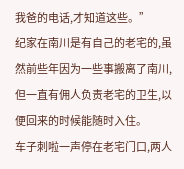我爸的电话,才知道这些。”
纪家在南川是有自己的老宅的,虽然前些年因为一些事搬离了南川,但一直有佣人负责老宅的卫生,以便回来的时候能随时入住。
车子刺啦一声停在老宅门口,两人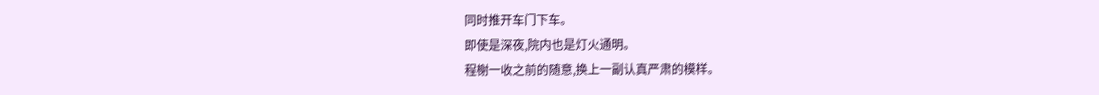同时推开车门下车。
即使是深夜,院内也是灯火通明。
程榭一收之前的随意,换上一副认真严肃的模样。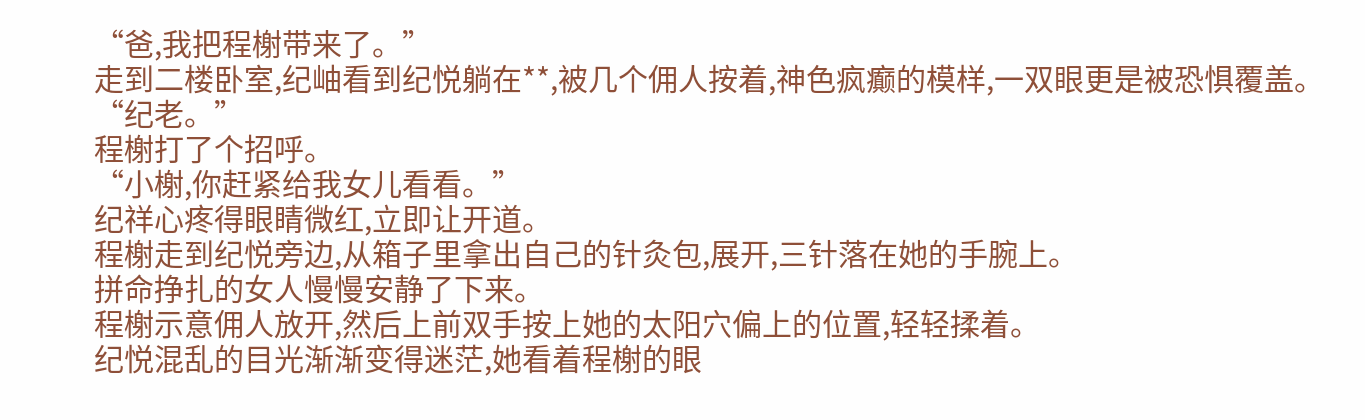“爸,我把程榭带来了。”
走到二楼卧室,纪岫看到纪悦躺在**,被几个佣人按着,神色疯癫的模样,一双眼更是被恐惧覆盖。
“纪老。”
程榭打了个招呼。
“小榭,你赶紧给我女儿看看。”
纪祥心疼得眼睛微红,立即让开道。
程榭走到纪悦旁边,从箱子里拿出自己的针灸包,展开,三针落在她的手腕上。
拼命挣扎的女人慢慢安静了下来。
程榭示意佣人放开,然后上前双手按上她的太阳穴偏上的位置,轻轻揉着。
纪悦混乱的目光渐渐变得迷茫,她看着程榭的眼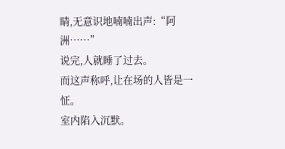睛,无意识地喃喃出声:“阿洲……”
说完,人就睡了过去。
而这声称呼,让在场的人皆是一怔。
室内陷入沉默。